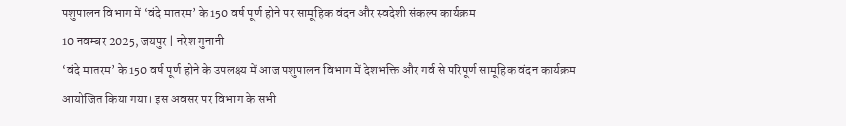पशुपालन विभाग में ‘वंदे मातरम’ के 150 वर्ष पूर्ण होने पर सामूहिक वंदन और स्वदेशी संकल्प कार्यक्रम
10 नवम्बर 2025, जयपुर | नरेश गुनानी
‘वंदे मातरम’ के 150 वर्ष पूर्ण होने के उपलक्ष्य में आज पशुपालन विभाग में देशभक्ति और गर्व से परिपूर्ण सामूहिक वंदन कार्यक्रम आयोजित किया गया। इस अवसर पर विभाग के सभी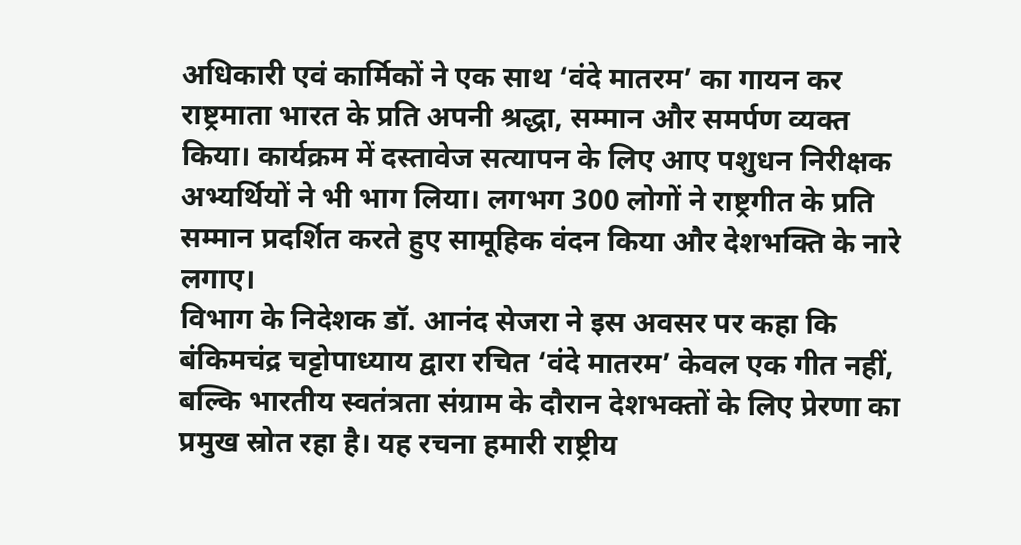अधिकारी एवं कार्मिकों ने एक साथ ‘वंदे मातरम’ का गायन कर राष्ट्रमाता भारत के प्रति अपनी श्रद्धा, सम्मान और समर्पण व्यक्त किया। कार्यक्रम में दस्तावेज सत्यापन के लिए आए पशुधन निरीक्षक अभ्यर्थियों ने भी भाग लिया। लगभग 300 लोगों ने राष्ट्रगीत के प्रति सम्मान प्रदर्शित करते हुए सामूहिक वंदन किया और देशभक्ति के नारे लगाए।
विभाग के निदेशक डॉ. आनंद सेजरा ने इस अवसर पर कहा कि बंकिमचंद्र चट्टोपाध्याय द्वारा रचित ‘वंदे मातरम’ केवल एक गीत नहीं, बल्कि भारतीय स्वतंत्रता संग्राम के दौरान देशभक्तों के लिए प्रेरणा का प्रमुख स्रोत रहा है। यह रचना हमारी राष्ट्रीय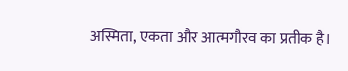अस्मिता, एकता और आत्मगौरव का प्रतीक है।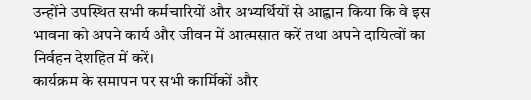उन्होंने उपस्थित सभी कर्मचारियों और अभ्यर्थियों से आह्वान किया कि वे इस भावना को अपने कार्य और जीवन में आत्मसात करें तथा अपने दायित्वों का निर्वहन देशहित में करें।
कार्यक्रम के समापन पर सभी कार्मिकों और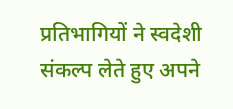प्रतिभागियों ने स्वदेशी संकल्प लेते हुए अपने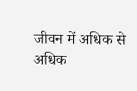जीवन में अधिक से अधिक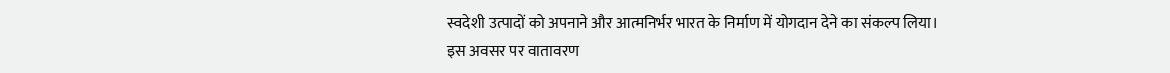स्वदेशी उत्पादों को अपनाने और आत्मनिर्भर भारत के निर्माण में योगदान देने का संकल्प लिया।
इस अवसर पर वातावरण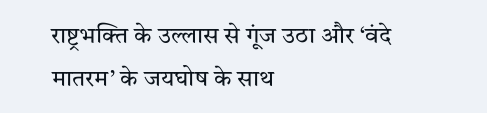राष्ट्रभक्ति के उल्लास से गूंज उठा और ‘वंदे मातरम’ के जयघोष के साथ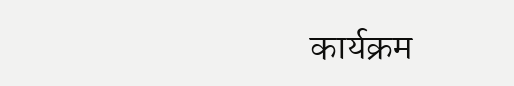कार्यक्रम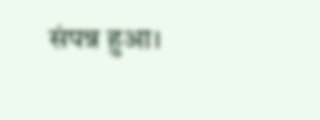संपन्न हुआ।